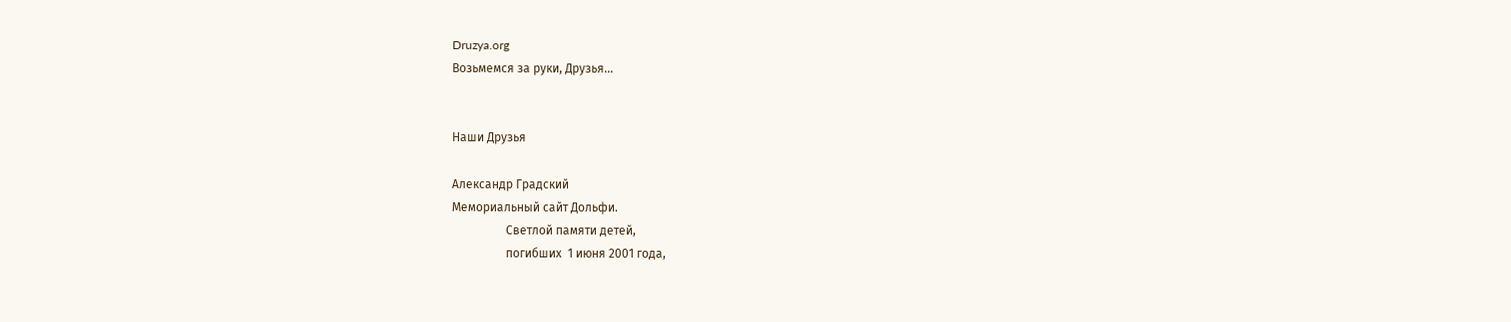Druzya.org
Возьмемся за руки, Друзья...


Наши Друзья

Александр Градский
Мемориальный сайт Дольфи.
                  Светлой памяти детей,
                  погибших  1 июня 2001 года,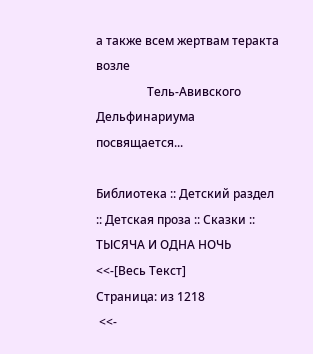а также всем жертвам теракта возле
                 Тель-Авивского Дельфинариума посвящается...

Библиотека :: Детский раздел :: Детская проза :: Сказки :: ТЫСЯЧА И ОДНА НОЧЬ
<<-[Весь Текст]
Страница: из 1218
 <<-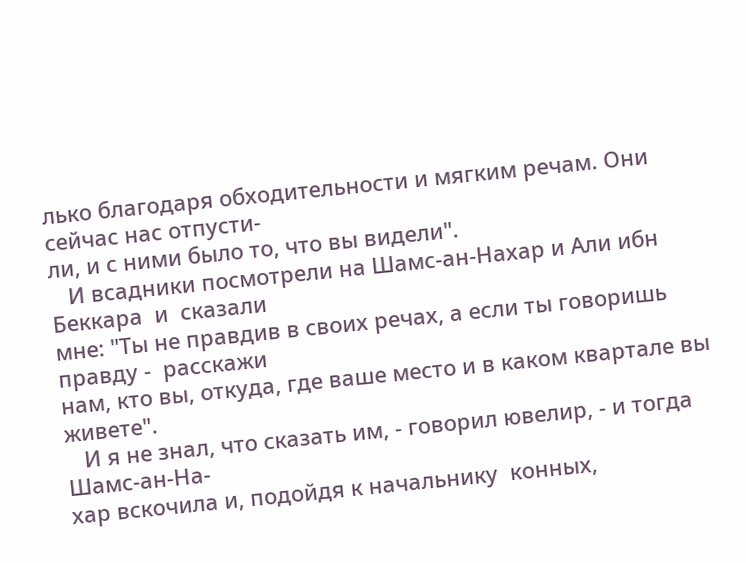лько благодаря обходительности и мягким речам. Они сейчас нас отпусти-
ли, и с ними было то, что вы видели".
   И всадники посмотрели на Шамс-ан-Нахар и Али ибн  Беккара  и  сказали
мне: "Ты не правдив в своих речах, а если ты говоришь правду -  расскажи
нам, кто вы, откуда, где ваше место и в каком квартале вы живете".
   И я не знал, что сказать им, - говорил ювелир, - и тогда  Шамс-ан-На-
хар вскочила и, подойдя к начальнику  конных,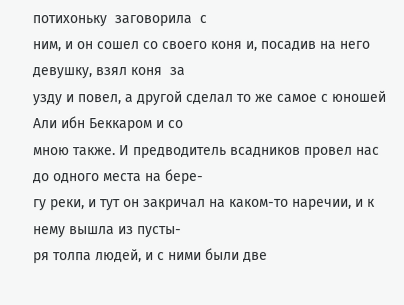потихоньку  заговорила  с
ним, и он сошел со своего коня и, посадив на него девушку, взял коня  за
узду и повел, а другой сделал то же самое с юношей Али ибн Беккаром и со
мною также. И предводитель всадников провел нас до одного места на бере-
гу реки, и тут он закричал на каком-то наречии, и к нему вышла из пусты-
ря толпа людей, и с ними были две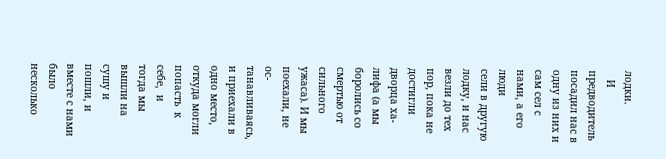лодки.
   И предводитель посадил нас в одну из них и сам сел с нами, а его люди
сели в другую лодку, и нас везли до тех пор, пока не достигли дворца ха-
лифа (а мы боролись со смертью от сильного ужаса). И мы поехали, не  ос-
танавливаясь, и приехали в одно место, откуда могли попасть  к  себе,  и
тогда мы вышли на сушу и пошли, и вместе с нами было  несколько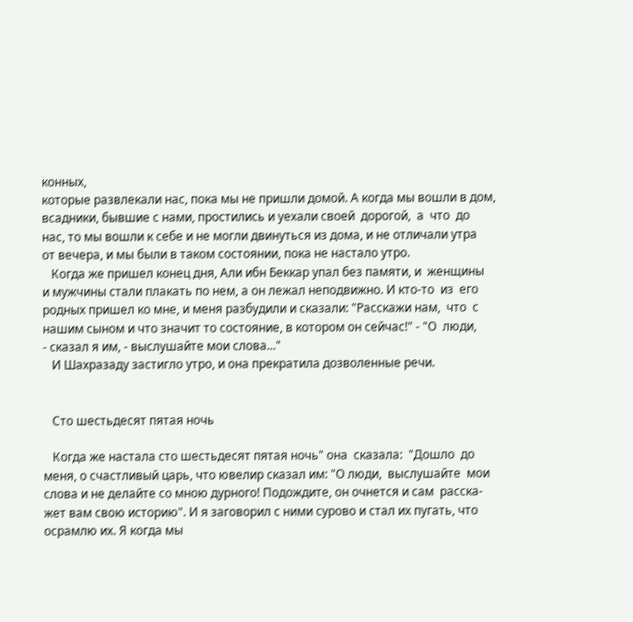конных,
которые развлекали нас, пока мы не пришли домой. А когда мы вошли в дом,
всадники, бывшие с нами, простились и уехали своей  дорогой,  а  что  до
нас, то мы вошли к себе и не могли двинуться из дома, и не отличали утра
от вечера, и мы были в таком состоянии, пока не настало утро.
   Когда же пришел конец дня, Али ибн Беккар упал без памяти, и  женщины
и мужчины стали плакать по нем, а он лежал неподвижно. И кто-то  из  его
родных пришел ко мне, и меня разбудили и сказали: "Расскажи нам,  что  с
нашим сыном и что значит то состояние, в котором он сейчас!" - "О  люди,
- сказал я им, - выслушайте мои слова..."
   И Шахразаду застигло утро, и она прекратила дозволенные речи.


   Сто шестьдесят пятая ночь

   Когда же настала сто шестьдесят пятая ночь" она  сказала:  "Дошло  до
меня, о счастливый царь, что ювелир сказал им: "О люди,  выслушайте  мои
слова и не делайте со мною дурного! Подождите, он очнется и сам  расска-
жет вам свою историю". И я заговорил с ними сурово и стал их пугать, что
осрамлю их. Я когда мы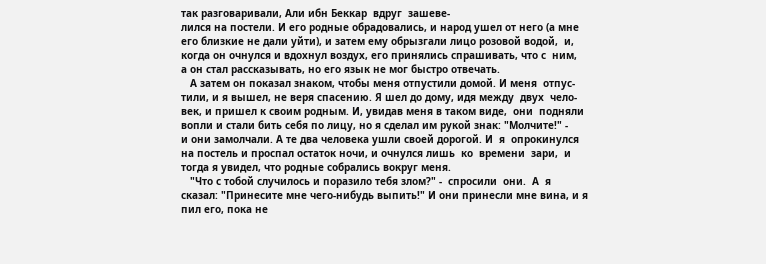так разговаривали, Али ибн Беккар  вдруг  зашеве-
лился на постели. И его родные обрадовались, и народ ушел от него (а мне
его близкие не дали уйти), и затем ему обрызгали лицо розовой водой,  и,
когда он очнулся и вдохнул воздух, его принялись спрашивать, что с  ним,
а он стал рассказывать, но его язык не мог быстро отвечать.
   А затем он показал знаком, чтобы меня отпустили домой. И меня  отпус-
тили, и я вышел, не веря спасению. Я шел до дому, идя между  двух  чело-
век, и пришел к своим родным. И, увидав меня в таком виде,  они  подняли
вопли и стали бить себя по лицу, но я сделал им рукой знак: "Молчите!" -
и они замолчали. А те два человека ушли своей дорогой. И  я  опрокинулся
на постель и проспал остаток ночи, и очнулся лишь  ко  времени  зари,  и
тогда я увидел, что родные собрались вокруг меня.
   "Что с тобой случилось и поразило тебя злом?" -  спросили  они.  А  я
сказал: "Принесите мне чего-нибудь выпить!" И они принесли мне вина, и я
пил его, пока не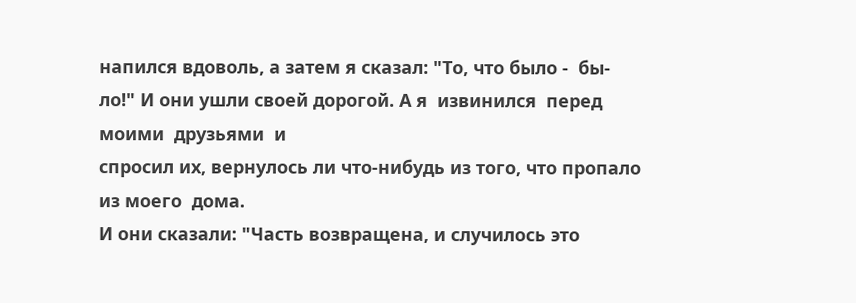напился вдоволь, а затем я сказал: "То, что было -  бы-
ло!" И они ушли своей дорогой. А я  извинился  перед  моими  друзьями  и
спросил их, вернулось ли что-нибудь из того, что пропало из моего  дома.
И они сказали: "Часть возвращена, и случилось это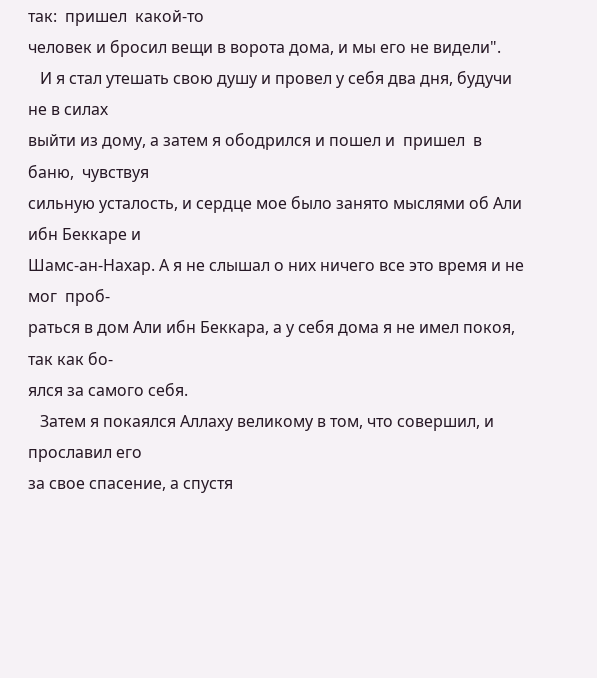так:  пришел  какой-то
человек и бросил вещи в ворота дома, и мы его не видели".
   И я стал утешать свою душу и провел у себя два дня, будучи не в силах
выйти из дому, а затем я ободрился и пошел и  пришел  в  баню,  чувствуя
сильную усталость, и сердце мое было занято мыслями об Али ибн Беккаре и
Шамс-ан-Нахар. А я не слышал о них ничего все это время и не  мог  проб-
раться в дом Али ибн Беккара, а у себя дома я не имел покоя, так как бо-
ялся за самого себя.
   Затем я покаялся Аллаху великому в том, что совершил, и прославил его
за свое спасение, а спустя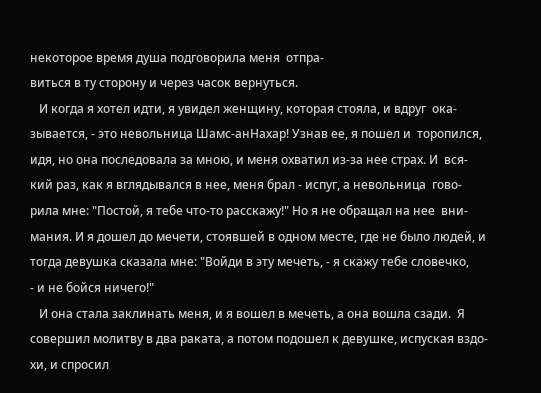некоторое время душа подговорила меня  отпра-
виться в ту сторону и через часок вернуться.
   И когда я хотел идти, я увидел женщину, которая стояла, и вдруг  ока-
зывается, - это невольница Шамс-анНахар! Узнав ее, я пошел и  торопился,
идя, но она последовала за мною, и меня охватил из-за нее страх. И  вся-
кий раз, как я вглядывался в нее, меня брал - испуг, а невольница  гово-
рила мне: "Постой, я тебе что-то расскажу!" Но я не обращал на нее  вни-
мания. И я дошел до мечети, стоявшей в одном месте, где не было людей, и
тогда девушка сказала мне: "Войди в эту мечеть, - я скажу тебе словечко,
- и не бойся ничего!"
   И она стала заклинать меня, и я вошел в мечеть, а она вошла сзади.  Я
совершил молитву в два раката, а потом подошел к девушке, испуская вздо-
хи, и спросил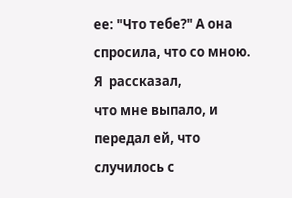ее: "Что тебе?" А она спросила, что со мною. Я  рассказал,
что мне выпало, и передал ей, что случилось с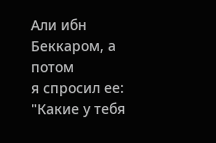Али ибн Беккаром, а  потом
я спросил ее: "Какие у тебя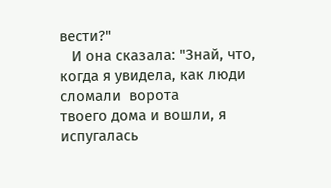вести?"
   И она сказала: "Знай, что, когда я увидела, как люди  сломали  ворота
твоего дома и вошли, я испугалась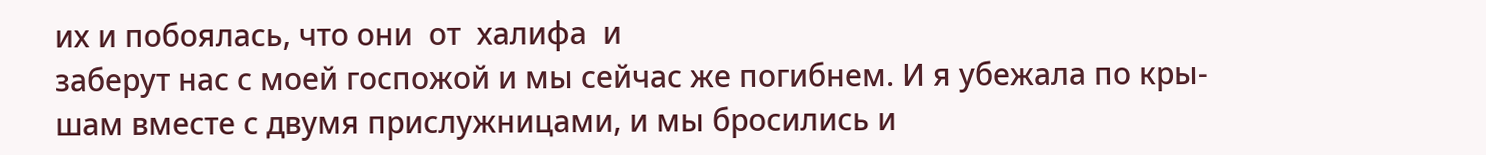их и побоялась, что они  от  халифа  и
заберут нас с моей госпожой и мы сейчас же погибнем. И я убежала по кры-
шам вместе с двумя прислужницами, и мы бросились и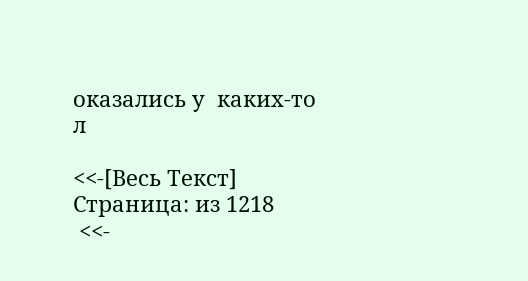оказались у  каких-то
л

<<-[Весь Текст]
Страница: из 1218
 <<-